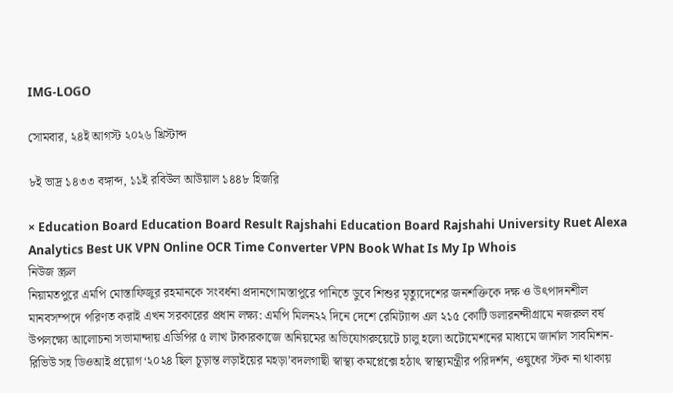IMG-LOGO

সোমবার, ২৪ই আগস্ট ২০২৬ খ্রিস্টাব্দ

৮ই ভাদ্র ১৪৩৩ বঙ্গাব্দ, ১১ই রবিউল আউয়াল ১৪৪৮ হিজরি

× Education Board Education Board Result Rajshahi Education Board Rajshahi University Ruet Alexa Analytics Best UK VPN Online OCR Time Converter VPN Book What Is My Ip Whois
নিউজ স্ক্রল
নিয়ামতপুরে এমপি মোস্তাফিজুর রহমানকে সংবর্ধনা প্রদানগোমস্তাপুরে পানিতে ডুবে শিশুর মৃত্যুদেশের জনশক্তিকে দক্ষ ও উৎপাদনশীল মানবসম্পদে পরিণত করাই এখন সরকারের প্রধান লক্ষ্য: এমপি মিলন২২ দিনে দেশে রেমিট্যান্স এল ২১৫ কোটি ডলারনন্দীগ্রামে নজরুল বর্ষ উপলক্ষ্যে আলোচনা সভামান্দায় এডিপির ৫ লাখ টাকারকাজে অনিয়মের অভিযোগরুয়েটে চালু হলো অটোমেশনের মাধ্যমে জার্নাল সাবমিশন-রিভিউ সহ ডিওআই প্রয়োগ‘২০২৪ ছিল চূড়ান্ত লড়াইয়ের মহড়া’বদলগাছী স্বাস্থ্য কমপ্লেক্সে হঠাৎ স্বাস্থ্যমন্ত্রীর পরিদর্শন, ওষুধের স্টক না থাকায়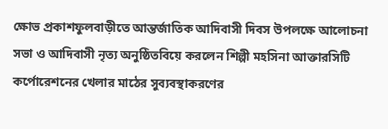ক্ষোভ প্রকাশফুলবাড়ীতে আন্তর্জাতিক আদিবাসী দিবস উপলক্ষে আলোচনা সভা ও আদিবাসী নৃত্য অনুষ্ঠিতবিয়ে করলেন শিল্পী মহসিনা আক্তারসিটি কর্পোরেশনের খেলার মাঠের সুব্যবস্থাকরণের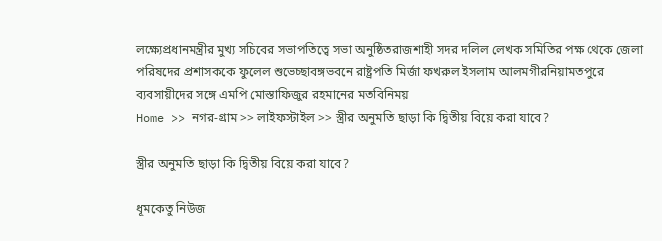লক্ষ্যেপ্রধানমন্ত্রীর মুখ্য সচিবের সভাপতিত্বে সভা অনুষ্ঠিতরাজশাহী সদর দলিল লেখক সমিতির পক্ষ থেকে জেলা পরিষদের প্রশাসককে ফুলেল শুভেচ্ছাবঙ্গভবনে রাষ্ট্রপতি মির্জা ফখরুল ইসলাম আলমগীরনিয়ামতপুরে ব্যবসায়ীদের সঙ্গে এমপি মোস্তাফিজুর রহমানের মতবিনিময়
Home >> নগর-গ্রাম >> লাইফস্টাইল >> স্ত্রীর অনুমতি ছাড়া কি দ্বিতীয় বিয়ে করা যাবে?

স্ত্রীর অনুমতি ছাড়া কি দ্বিতীয় বিয়ে করা যাবে?

ধূমকেতু নিউজ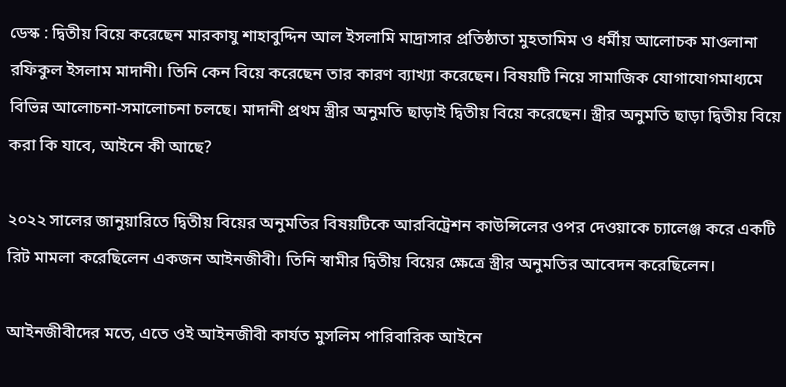ডেস্ক : দ্বিতীয় বিয়ে করেছেন মারকাযু শাহাবুদ্দিন আল ইসলামি মাদ্রাসার প্রতিষ্ঠাতা মুহতামিম ও ধর্মীয় আলোচক মাওলানা রফিকুল ইসলাম মাদানী। তিনি কেন বিয়ে করেছেন তার কারণ ব্যাখ্যা করেছেন। বিষয়টি নিয়ে সামাজিক যোগাযোগমাধ্যমে বিভিন্ন আলোচনা-সমালোচনা চলছে। মাদানী প্রথম স্ত্রীর অনুমতি ছাড়াই দ্বিতীয় বিয়ে করেছেন। স্ত্রীর অনুমতি ছাড়া দ্বিতীয় বিয়ে করা কি যাবে, আইনে কী আছে?

২০২২ সালের জানুয়ারিতে দ্বিতীয় বিয়ের অনুমতির বিষয়টিকে আরবিট্রেশন কাউন্সিলের ওপর দেওয়াকে চ্যালেঞ্জ করে একটি রিট মামলা করেছিলেন একজন আইনজীবী। তিনি স্বামীর দ্বিতীয় বিয়ের ক্ষেত্রে স্ত্রীর অনুমতির আবেদন করেছিলেন।

আইনজীবীদের মতে, এতে ওই আইনজীবী কার্যত মুসলিম পারিবারিক আইনে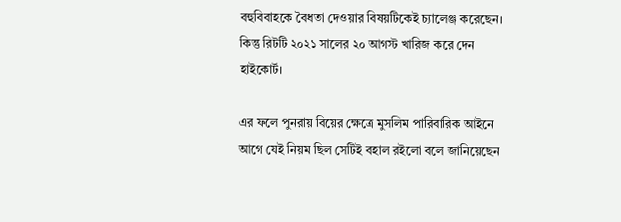বহুবিবাহকে বৈধতা দেওয়ার বিষয়টিকেই চ্যালেঞ্জ করেছেন। কিন্তু রিটটি ২০২১ সালের ২০ আগস্ট খারিজ করে দেন হাইকোর্ট।

এর ফলে পুনরায় বিয়ের ক্ষেত্রে মুসলিম পারিবারিক আইনে আগে যেই নিয়ম ছিল সেটিই বহাল রইলো বলে জানিয়েছেন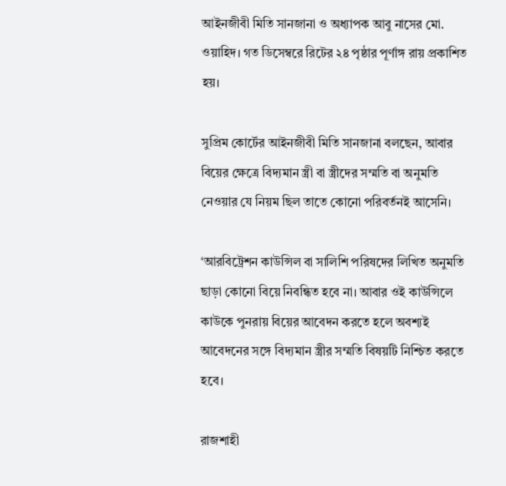আইনজীবী মিতি সানজানা ও অধ্যাপক আবু নাসের মো. ওয়াহিদ। গত ডিসেম্বরে রিটের ২৪ পৃষ্ঠার পূর্ণাঙ্গ রায় প্রকাশিত হয়।

সুপ্রিম কোর্টের আইনজীবী মিতি সানজানা বলছেন, আবার বিয়ের ক্ষেত্রে বিদ্যমান স্ত্রী বা স্ত্রীদের সম্মতি বা অনুমতি নেওয়ার যে নিয়ম ছিল তাতে কোনো পরিবর্তনই আসেনি।

‘আরবিট্রেশন কাউন্সিল বা সালিশি পরিষদের লিখিত অনুমতি ছাড়া কোনো বিয়ে নিবন্ধিত হবে না। আবার ওই কাউন্সিলে কাউকে পুনরায় বিয়ের আবেদন করতে হলে অবশ্যই আবেদনের সঙ্গে বিদ্যমান স্ত্রীর সম্মতি বিষয়টি নিশ্চিত করতে হবে।

রাজশাহী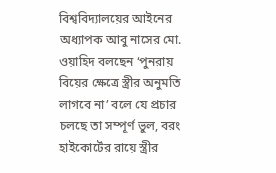বিশ্ববিদ্যালয়ের আইনের অধ্যাপক আবু নাসের মো. ওয়াহিদ বলছেন ‘পুনরায় বিয়ের ক্ষেত্রে স্ত্রীর অনুমতি লাগবে না’ বলে যে প্রচার চলছে তা সম্পূর্ণ ভুল, বরং হাইকোর্টের রায়ে স্ত্রীর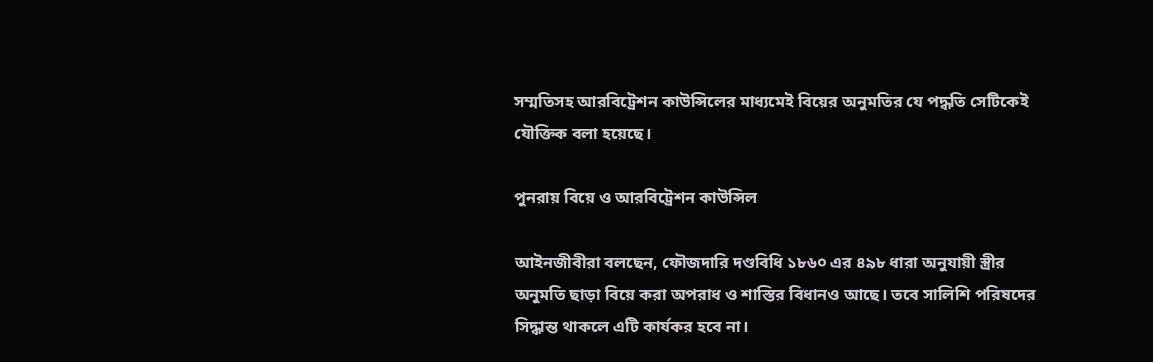সম্মতিসহ আরবিট্রেশন কাউন্সিলের মাধ্যমেই বিয়ের অনুমতির যে পদ্ধতি সেটিকেই যৌক্তিক বলা হয়েছে।

পুনরায় বিয়ে ও আরবিট্রেশন কাউন্সিল

আইনজীবীরা বলছেন, ফৌজদারি দণ্ডবিধি ১৮৬০ এর ৪৯৮ ধারা অনুযায়ী স্ত্রীর অনুমতি ছাড়া বিয়ে করা অপরাধ ও শাস্তির বিধানও আছে। তবে সালিশি পরিষদের সিদ্ধান্ত থাকলে এটি কার্যকর হবে না।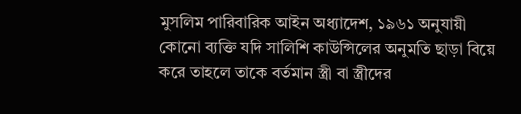মুসলিম পারিবারিক আইন অধ্যাদেশ, ১৯৬১ অনুযায়ী কোনো ব্যক্তি যদি সালিশি কাউন্সিলের অনুমতি ছাড়া বিয়ে করে তাহলে তাকে বর্তমান স্ত্রী বা স্ত্রীদের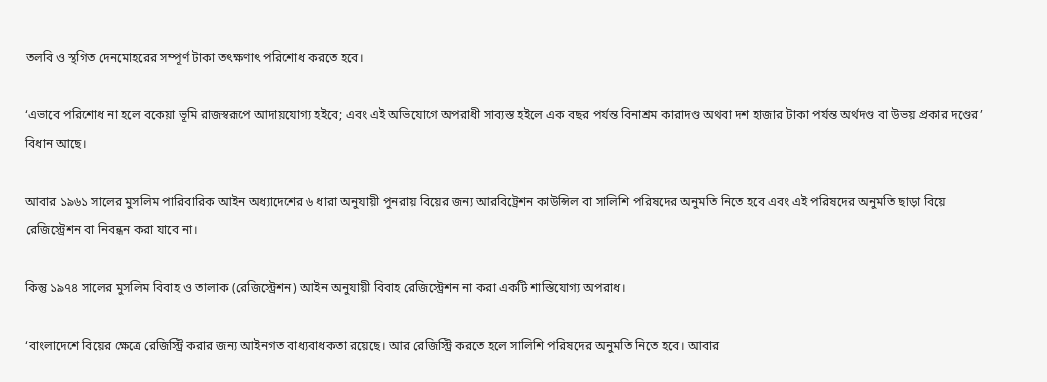তলবি ও স্থগিত দেনমোহরের সম্পূর্ণ টাকা তৎক্ষণাৎ পরিশোধ করতে হবে।

‘এভাবে পরিশোধ না হলে বকেয়া ভূমি রাজস্বরূপে আদায়যোগ্য হইবে; এবং এই অভিযোগে অপরাধী সাব্যস্ত হইলে এক বছর পর্যন্ত বিনাশ্রম কারাদণ্ড অথবা দশ হাজার টাকা পর্যন্ত অর্থদণ্ড বা উভয় প্রকার দণ্ডের’ বিধান আছে।

আবার ১৯৬১ সালের মুসলিম পারিবারিক আইন অধ্যাদেশের ৬ ধারা অনুযায়ী পুনরায় বিয়ের জন্য আরবিট্রেশন কাউন্সিল বা সালিশি পরিষদের অনুমতি নিতে হবে এবং এই পরিষদের অনুমতি ছাড়া বিয়ে রেজিস্ট্রেশন বা নিবন্ধন করা যাবে না।

কিন্তু ১৯৭৪ সালের মুসলিম বিবাহ ও তালাক (রেজিস্ট্রেশন) আইন অনুযায়ী বিবাহ রেজিস্ট্রেশন না করা একটি শাস্তিযোগ্য অপরাধ।

‘বাংলাদেশে বিয়ের ক্ষেত্রে রেজিস্ট্রি করার জন্য আইনগত বাধ্যবাধকতা রয়েছে। আর রেজিস্ট্রি করতে হলে সালিশি পরিষদের অনুমতি নিতে হবে। আবার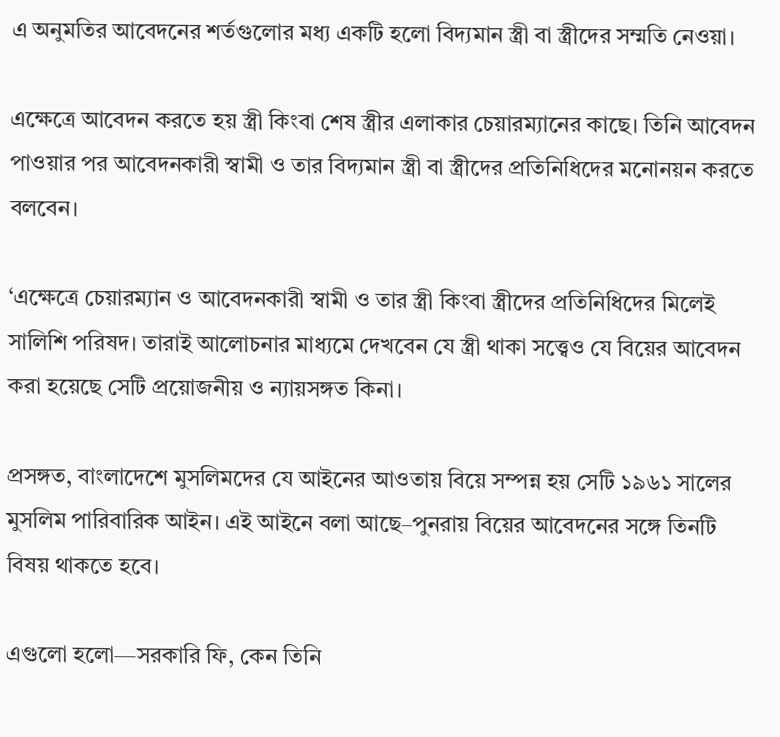এ অনুমতির আবেদনের শর্তগুলোর মধ্য একটি হলো বিদ্যমান স্ত্রী বা স্ত্রীদের সম্মতি নেওয়া।

এক্ষেত্রে আবেদন করতে হয় স্ত্রী কিংবা শেষ স্ত্রীর এলাকার চেয়ারম্যানের কাছে। তিনি আবেদন পাওয়ার পর আবেদনকারী স্বামী ও তার বিদ্যমান স্ত্রী বা স্ত্রীদের প্রতিনিধিদের মনোনয়ন করতে বলবেন।

‘এক্ষেত্রে চেয়ারম্যান ও আবেদনকারী স্বামী ও তার স্ত্রী কিংবা স্ত্রীদের প্রতিনিধিদের মিলেই সালিশি পরিষদ। তারাই আলোচনার মাধ্যমে দেখবেন যে স্ত্রী থাকা সত্ত্বেও যে বিয়ের আবেদন করা হয়েছে সেটি প্রয়োজনীয় ও ন্যায়সঙ্গত কিনা।

প্রসঙ্গত, বাংলাদেশে মুসলিমদের যে আইনের আওতায় বিয়ে সম্পন্ন হয় সেটি ১৯৬১ সালের মুসলিম পারিবারিক আইন। এই আইনে বলা আছে–পুনরায় বিয়ের আবেদনের সঙ্গে তিনটি বিষয় থাকতে হবে।

এগুলো হলো—সরকারি ফি, কেন তিনি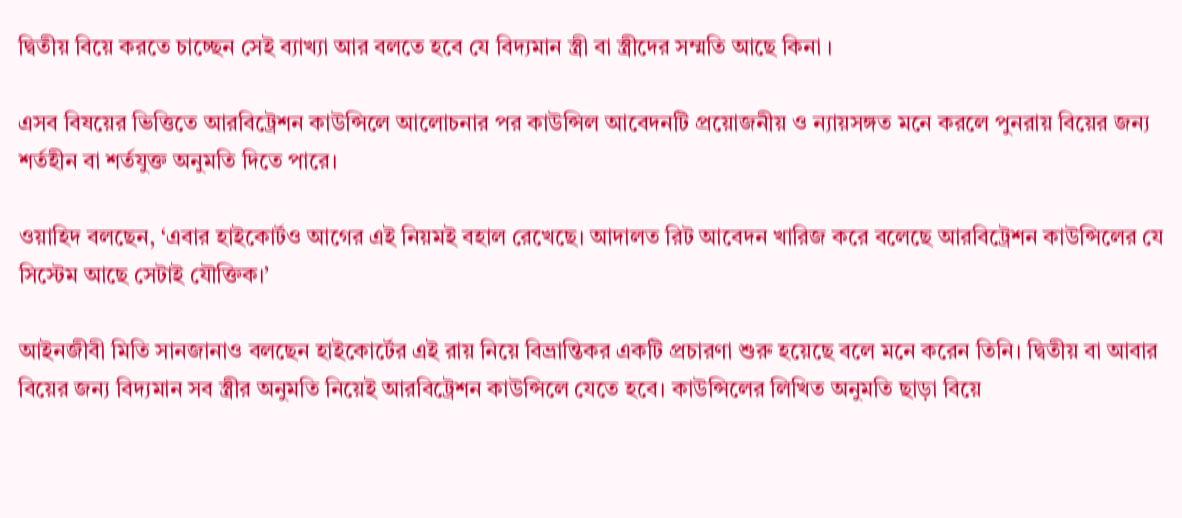দ্বিতীয় বিয়ে করতে চাচ্ছেন সেই ব্যাখ্যা আর বলতে হবে যে বিদ্যমান স্ত্রী বা স্ত্রীদের সম্মতি আছে কিনা ।

এসব বিষয়ের ভিত্তিতে আরবিট্রেশন কাউন্সিলে আলোচনার পর কাউন্সিল আবেদনটি প্রয়োজনীয় ও ন্যায়সঙ্গত মনে করলে পুনরায় বিয়ের জন্য শর্তহীন বা শর্তযুক্ত অনুমতি দিতে পারে।

ওয়াহিদ বলছেন, ‘এবার হাইকোর্টও আগের এই নিয়মই বহাল রেখেছে। আদালত রিট আবেদন খারিজ করে বলেছে আরবিট্রেশন কাউন্সিলের যে সিস্টেম আছে সেটাই যৌক্তিক।’

আইনজীবী মিতি সানজানাও বলছেন হাইকোর্টের এই রায় নিয়ে বিভ্রান্তিকর একটি প্রচারণা শুরু হয়েছে বলে মনে করেন তিনি। দ্বিতীয় বা আবার বিয়ের জন্য বিদ্যমান সব স্ত্রীর অনুমতি নিয়েই আরবিট্রেশন কাউন্সিলে যেতে হবে। কাউন্সিলের লিখিত অনুমতি ছাড়া বিয়ে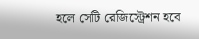হলে সেটি রেজিস্ট্রেশন হবে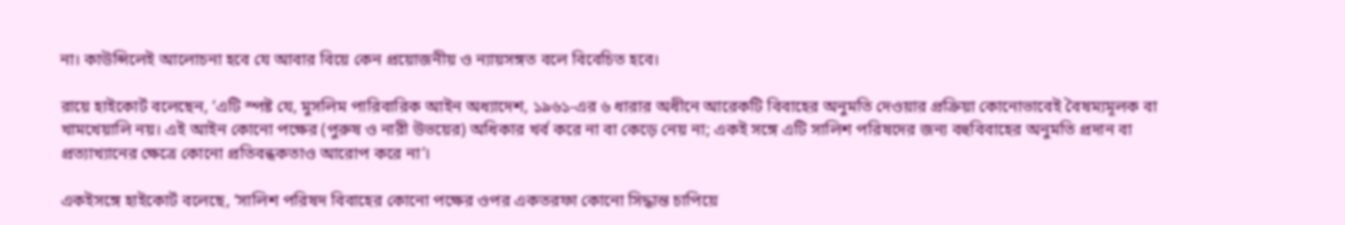না। কাউন্সিলেই আলোচনা হবে যে আবার বিয়ে কেন প্রয়োজনীয় ও ন্যায়সঙ্গত বলে বিবেচিত হবে।

রায়ে হাইকোর্ট বলেছেন, ‘এটি স্পষ্ট যে, মুসলিম পারিবারিক আইন অধ্যাদেশ, ১৯৬১-এর ৬ ধারার অধীনে আরেকটি বিবাহের অনুমতি দেওয়ার প্রক্রিয়া কোনোভাবেই বৈষম্যমূলক বা খামখেয়ালি নয়। এই আইন কোনো পক্ষের (পুরুষ ও নারী উভয়ের) অধিকার খর্ব করে না বা কেড়ে নেয় না; একই সঙ্গে এটি সালিশ পরিষদের জন্য বহুবিবাহের অনুমতি প্রদান বা প্রত্যাখ্যানের ক্ষেত্রে কোনো প্রতিবন্ধকতাও আরোপ করে না’।

একইসঙ্গে হাইকোর্ট বলেছে, ‘সালিশ পরিষদ বিবাহের কোনো পক্ষের ওপর একতরফা কোনো সিদ্ধান্ত চাপিয়ে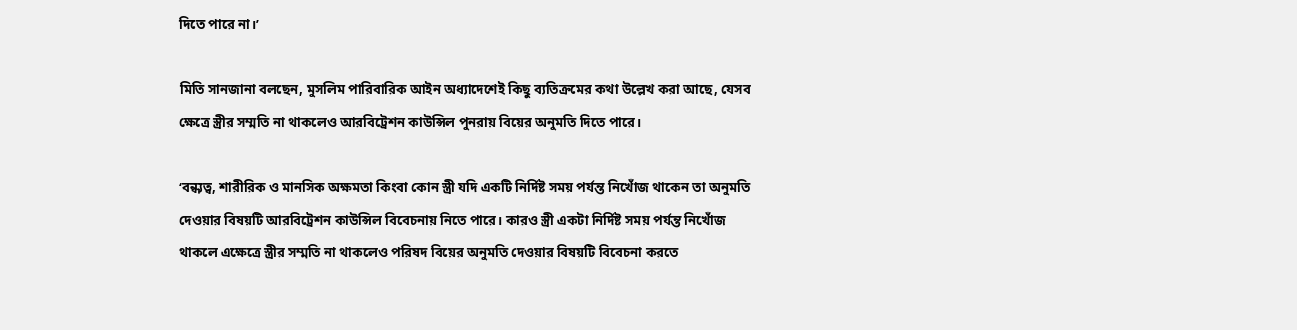দিতে পারে না।’

মিতি সানজানা বলছেন, মুসলিম পারিবারিক আইন অধ্যাদেশেই কিছু ব্যতিক্রমের কথা উল্লেখ করা আছে, যেসব ক্ষেত্রে স্ত্রীর সম্মতি না থাকলেও আরবিট্রেশন কাউন্সিল পুনরায় বিয়ের অনুমতি দিতে পারে।

‘বন্ধ্যত্ব, শারীরিক ও মানসিক অক্ষমতা কিংবা কোন স্ত্রী যদি একটি নির্দিষ্ট সময় পর্যন্ত নিখোঁজ থাকেন তা অনুমতি দেওয়ার বিষয়টি আরবিট্রেশন কাউন্সিল বিবেচনায় নিতে পারে। কারও স্ত্রী একটা নির্দিষ্ট সময় পর্যন্ত নিখোঁজ থাকলে এক্ষেত্রে স্ত্রীর সম্মতি না থাকলেও পরিষদ বিয়ের অনুমতি দেওয়ার বিষয়টি বিবেচনা করতে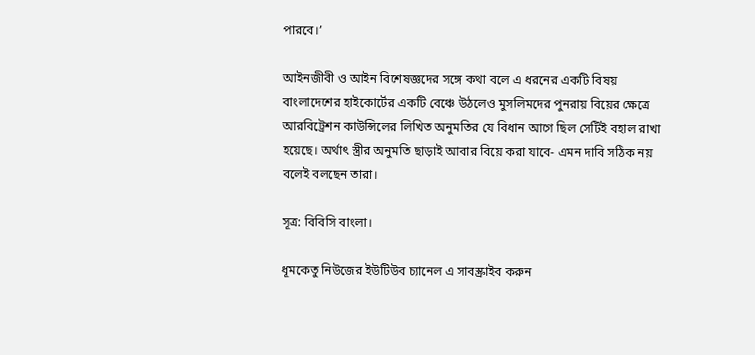পারবে।’

আইনজীবী ও আইন বিশেষজ্ঞদের সঙ্গে কথা বলে এ ধরনের একটি বিষয় বাংলাদেশের হাইকোর্টের একটি বেঞ্চে উঠলেও মুসলিমদের পুনরায় বিয়ের ক্ষেত্রে আরবিট্রেশন কাউন্সিলের লিখিত অনুমতির যে বিধান আগে ছিল সেটিই বহাল রাখা হয়েছে। অর্থাৎ স্ত্রীর অনুমতি ছাড়াই আবার বিয়ে করা যাবে- এমন দাবি সঠিক নয় বলেই বলছেন তারা।

সূত্র: বিবিসি বাংলা।

ধূমকেতু নিউজের ইউটিউব চ্যানেল এ সাবস্ক্রাইব করুন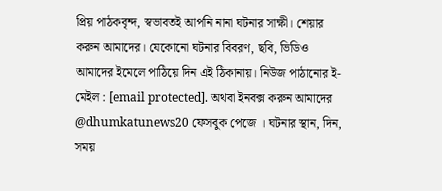প্রিয় পাঠকবৃন্দ, স্বভাবতই আপনি নানা ঘটনার সাক্ষী। শেয়ার করুন আমাদের। যেকোনো ঘটনার বিবরণ, ছবি, ভিডিও আমাদের ইমেলে পাঠিয়ে দিন এই ঠিকানায়। নিউজ পাঠানোর ই-মেইল : [email protected]. অথবা ইনবক্স করুন আমাদের @dhumkatunews20 ফেসবুক পেজে । ঘটনার স্থান, দিন, সময়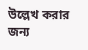উল্লেখ করার জন্য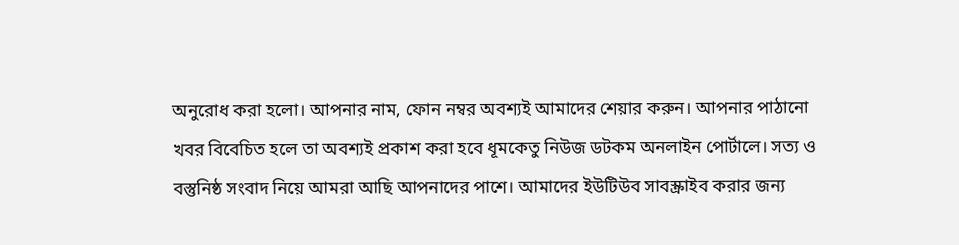অনুরোধ করা হলো। আপনার নাম, ফোন নম্বর অবশ্যই আমাদের শেয়ার করুন। আপনার পাঠানো খবর বিবেচিত হলে তা অবশ্যই প্রকাশ করা হবে ধূমকেতু নিউজ ডটকম অনলাইন পোর্টালে। সত্য ও বস্তুনিষ্ঠ সংবাদ নিয়ে আমরা আছি আপনাদের পাশে। আমাদের ইউটিউব সাবস্ক্রাইব করার জন্য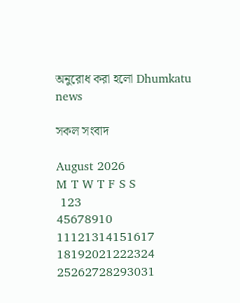অনুরোধ করা হলো Dhumkatu news

সকল সংবাদ

August 2026
M T W T F S S
 123
45678910
11121314151617
18192021222324
25262728293031